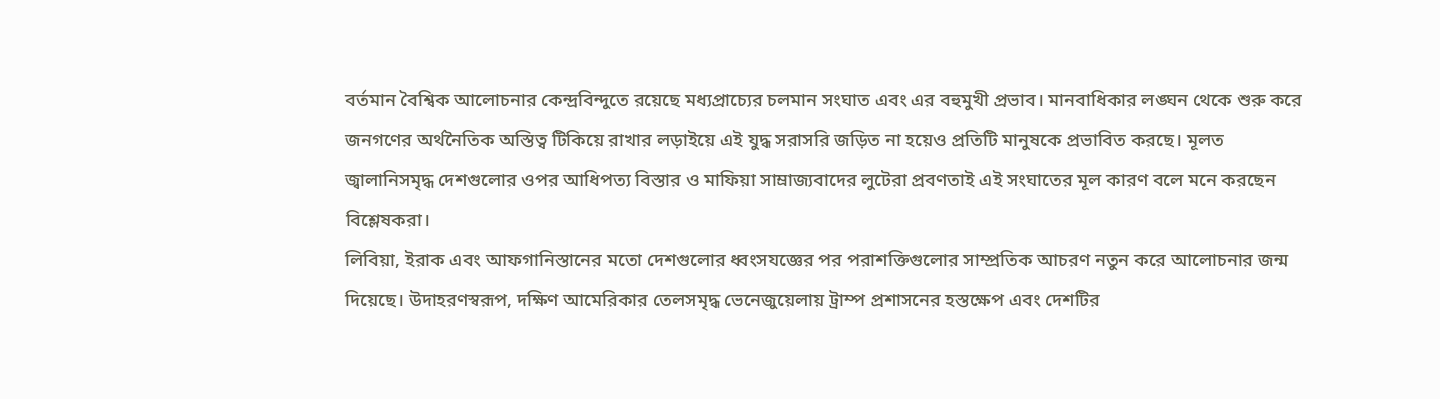বর্তমান বৈশ্বিক আলোচনার কেন্দ্রবিন্দুতে রয়েছে মধ্যপ্রাচ্যের চলমান সংঘাত এবং এর বহুমুখী প্রভাব। মানবাধিকার লঙ্ঘন থেকে শুরু করে জনগণের অর্থনৈতিক অস্তিত্ব টিকিয়ে রাখার লড়াইয়ে এই যুদ্ধ সরাসরি জড়িত না হয়েও প্রতিটি মানুষকে প্রভাবিত করছে। মূলত জ্বালানিসমৃদ্ধ দেশগুলোর ওপর আধিপত্য বিস্তার ও মাফিয়া সাম্রাজ্যবাদের লুটেরা প্রবণতাই এই সংঘাতের মূল কারণ বলে মনে করছেন বিশ্লেষকরা।
লিবিয়া, ইরাক এবং আফগানিস্তানের মতো দেশগুলোর ধ্বংসযজ্ঞের পর পরাশক্তিগুলোর সাম্প্রতিক আচরণ নতুন করে আলোচনার জন্ম দিয়েছে। উদাহরণস্বরূপ, দক্ষিণ আমেরিকার তেলসমৃদ্ধ ভেনেজুয়েলায় ট্রাম্প প্রশাসনের হস্তক্ষেপ এবং দেশটির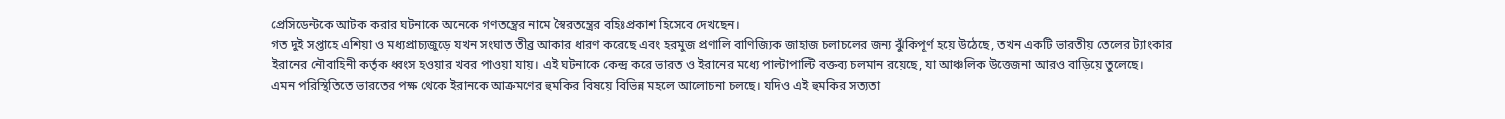প্রেসিডেন্টকে আটক করার ঘটনাকে অনেকে গণতন্ত্রের নামে স্বৈরতন্ত্রের বহিঃপ্রকাশ হিসেবে দেখছেন।
গত দুই সপ্তাহে এশিয়া ও মধ্যপ্রাচ্যজুড়ে যখন সংঘাত তীব্র আকার ধারণ করেছে এবং হরমুজ প্রণালি বাণিজ্যিক জাহাজ চলাচলের জন্য ঝুঁকিপূর্ণ হয়ে উঠেছে, তখন একটি ভারতীয় তেলের ট্যাংকার ইরানের নৌবাহিনী কর্তৃক ধ্বংস হওয়ার খবর পাওয়া যায়। এই ঘটনাকে কেন্দ্র করে ভারত ও ইরানের মধ্যে পাল্টাপাল্টি বক্তব্য চলমান রয়েছে, যা আঞ্চলিক উত্তেজনা আরও বাড়িয়ে তুলেছে।
এমন পরিস্থিতিতে ভারতের পক্ষ থেকে ইরানকে আক্রমণের হুমকির বিষয়ে বিভিন্ন মহলে আলোচনা চলছে। যদিও এই হুমকির সত্যতা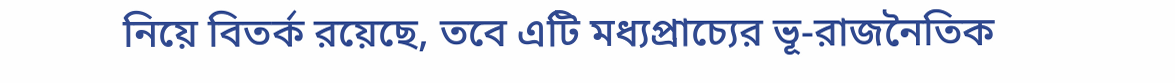নিয়ে বিতর্ক রয়েছে, তবে এটি মধ্যপ্রাচ্যের ভূ-রাজনৈতিক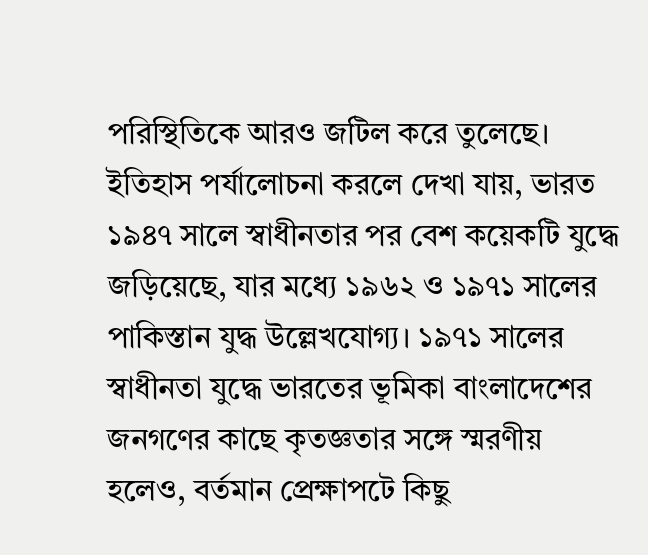পরিস্থিতিকে আরও জটিল করে তুলেছে। ইতিহাস পর্যালোচনা করলে দেখা যায়, ভারত ১৯৪৭ সালে স্বাধীনতার পর বেশ কয়েকটি যুদ্ধে জড়িয়েছে, যার মধ্যে ১৯৬২ ও ১৯৭১ সালের পাকিস্তান যুদ্ধ উল্লেখযোগ্য। ১৯৭১ সালের স্বাধীনতা যুদ্ধে ভারতের ভূমিকা বাংলাদেশের জনগণের কাছে কৃতজ্ঞতার সঙ্গে স্মরণীয় হলেও, বর্তমান প্রেক্ষাপটে কিছু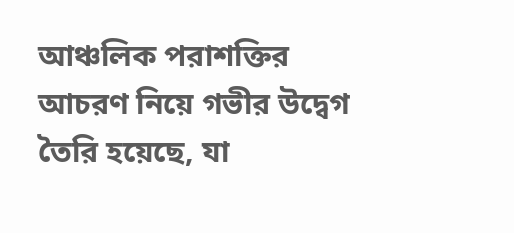আঞ্চলিক পরাশক্তির আচরণ নিয়ে গভীর উদ্বেগ তৈরি হয়েছে, যা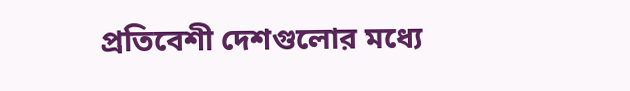প্রতিবেশী দেশগুলোর মধ্যে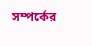সম্পর্কের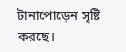টানাপোড়েন সৃষ্টি করছে।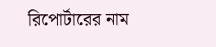রিপোর্টারের নাম